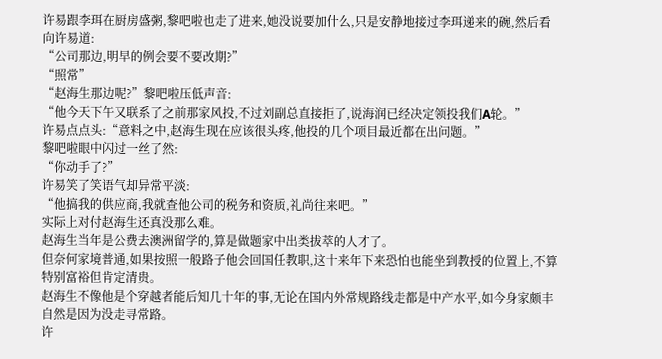许易跟李珥在厨房盛粥,黎吧啦也走了进来,她没说要加什么,只是安静地接过李珥递来的碗,然后看向许易道:
“公司那边,明早的例会要不要改期?”
“照常”
“赵海生那边呢?”黎吧啦压低声音:
“他今天下午又联系了之前那家风投,不过刘副总直接拒了,说海润已经决定领投我们A轮。”
许易点点头:“意料之中,赵海生现在应该很头疼,他投的几个项目最近都在出问题。”
黎吧啦眼中闪过一丝了然:
“你动手了?”
许易笑了笑语气却异常平淡:
“他搞我的供应商,我就查他公司的税务和资质,礼尚往来吧。”
实际上对付赵海生还真没那么难。
赵海生当年是公费去澳洲留学的,算是做题家中出类拔萃的人才了。
但奈何家境普通,如果按照一般路子他会回国任教职,这十来年下来恐怕也能坐到教授的位置上,不算特别富裕但肯定清贵。
赵海生不像他是个穿越者能后知几十年的事,无论在国内外常规路线走都是中产水平,如今身家颇丰自然是因为没走寻常路。
许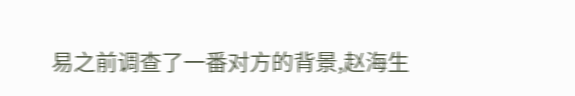易之前调查了一番对方的背景,赵海生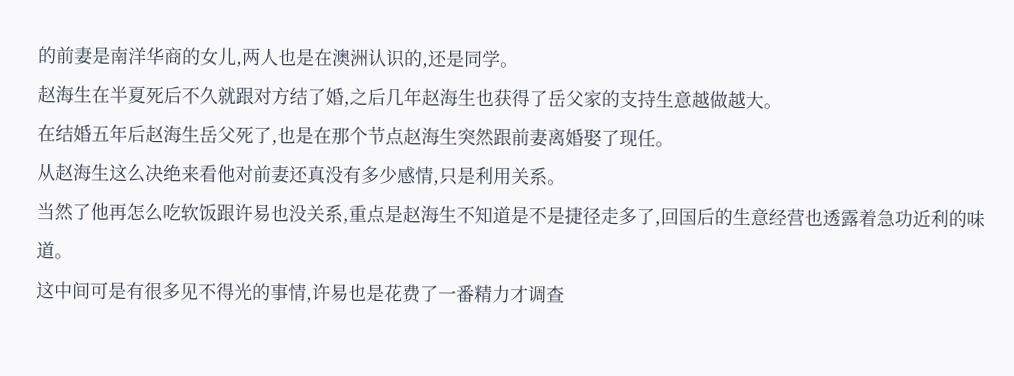的前妻是南洋华商的女儿,两人也是在澳洲认识的,还是同学。
赵海生在半夏死后不久就跟对方结了婚,之后几年赵海生也获得了岳父家的支持生意越做越大。
在结婚五年后赵海生岳父死了,也是在那个节点赵海生突然跟前妻离婚娶了现任。
从赵海生这么决绝来看他对前妻还真没有多少感情,只是利用关系。
当然了他再怎么吃软饭跟许易也没关系,重点是赵海生不知道是不是捷径走多了,回国后的生意经营也透露着急功近利的味道。
这中间可是有很多见不得光的事情,许易也是花费了一番精力才调查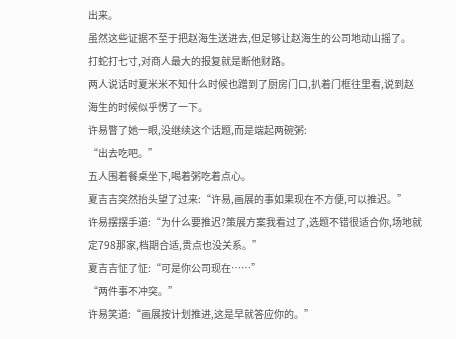出来。
虽然这些证据不至于把赵海生送进去,但足够让赵海生的公司地动山摇了。
打蛇打七寸,对商人最大的报复就是断他财路。
两人说话时夏米米不知什么时候也蹭到了厨房门口,扒着门框往里看,说到赵海生的时候似乎愣了一下。
许易瞥了她一眼,没继续这个话题,而是端起两碗粥:
“出去吃吧。”
五人围着餐桌坐下,喝着粥吃着点心。
夏吉吉突然抬头望了过来:“许易,画展的事如果现在不方便,可以推迟。”
许易摆摆手道:“为什么要推迟?策展方案我看过了,选题不错很适合你,场地就定798那家,档期合适,贵点也没关系。”
夏吉吉怔了怔:“可是你公司现在……”
“两件事不冲突。”
许易笑道:“画展按计划推进,这是早就答应你的。”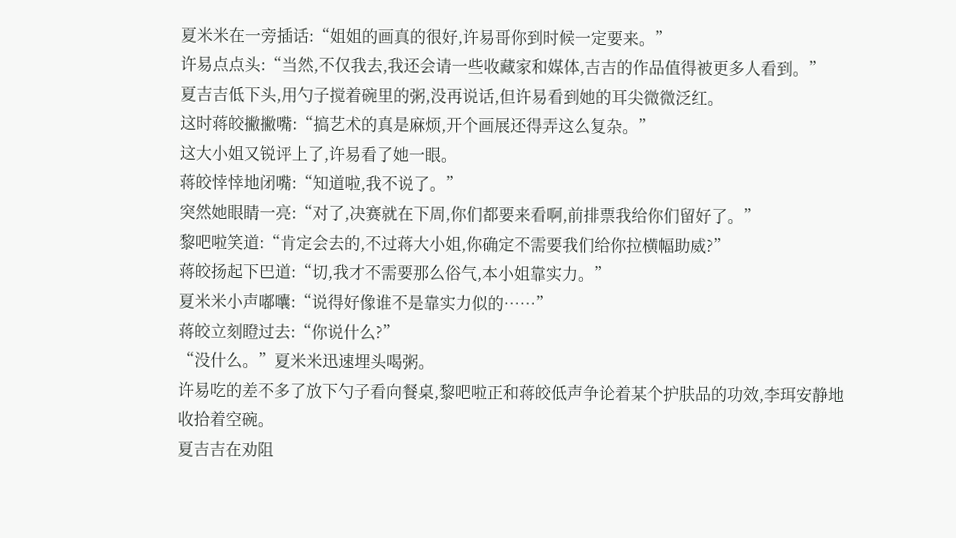夏米米在一旁插话:“姐姐的画真的很好,许易哥你到时候一定要来。”
许易点点头:“当然,不仅我去,我还会请一些收藏家和媒体,吉吉的作品值得被更多人看到。”
夏吉吉低下头,用勺子搅着碗里的粥,没再说话,但许易看到她的耳尖微微泛红。
这时蒋皎撇撇嘴:“搞艺术的真是麻烦,开个画展还得弄这么复杂。”
这大小姐又锐评上了,许易看了她一眼。
蒋皎悻悻地闭嘴:“知道啦,我不说了。”
突然她眼睛一亮:“对了,决赛就在下周,你们都要来看啊,前排票我给你们留好了。”
黎吧啦笑道:“肯定会去的,不过蒋大小姐,你确定不需要我们给你拉横幅助威?”
蒋皎扬起下巴道:“切,我才不需要那么俗气,本小姐靠实力。”
夏米米小声嘟囔:“说得好像谁不是靠实力似的……”
蒋皎立刻瞪过去:“你说什么?”
“没什么。”夏米米迅速埋头喝粥。
许易吃的差不多了放下勺子看向餐桌,黎吧啦正和蒋皎低声争论着某个护肤品的功效,李珥安静地收拾着空碗。
夏吉吉在劝阻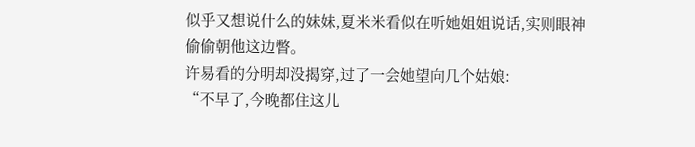似乎又想说什么的妹妹,夏米米看似在听她姐姐说话,实则眼神偷偷朝他这边瞥。
许易看的分明却没揭穿,过了一会她望向几个姑娘:
“不早了,今晚都住这儿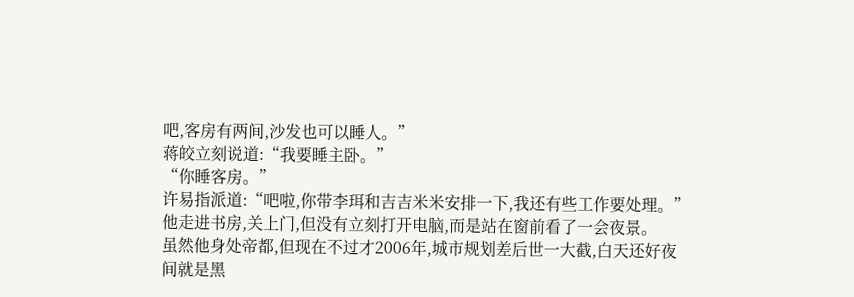吧,客房有两间,沙发也可以睡人。”
蒋皎立刻说道:“我要睡主卧。”
“你睡客房。”
许易指派道:“吧啦,你带李珥和吉吉米米安排一下,我还有些工作要处理。”
他走进书房,关上门,但没有立刻打开电脑,而是站在窗前看了一会夜景。
虽然他身处帝都,但现在不过才2006年,城市规划差后世一大截,白天还好夜间就是黑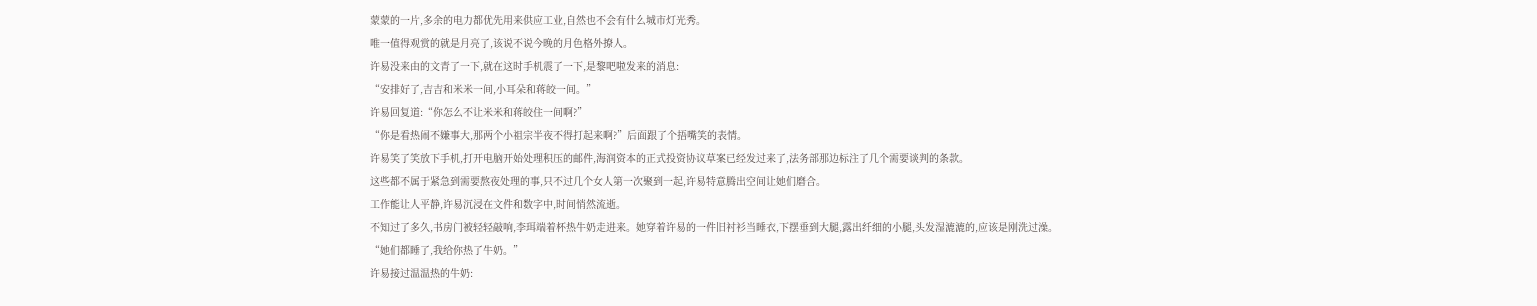蒙蒙的一片,多余的电力都优先用来供应工业,自然也不会有什么城市灯光秀。
唯一值得观赏的就是月亮了,该说不说今晚的月色格外撩人。
许易没来由的文青了一下,就在这时手机震了一下,是黎吧啦发来的消息:
“安排好了,吉吉和米米一间,小耳朵和蒋皎一间。”
许易回复道:“你怎么不让米米和蒋皎住一间啊?”
“你是看热闹不嫌事大,那两个小祖宗半夜不得打起来啊?”后面跟了个捂嘴笑的表情。
许易笑了笑放下手机,打开电脑开始处理积压的邮件,海润资本的正式投资协议草案已经发过来了,法务部那边标注了几个需要谈判的条款。
这些都不属于紧急到需要熬夜处理的事,只不过几个女人第一次聚到一起,许易特意腾出空间让她们磨合。
工作能让人平静,许易沉浸在文件和数字中,时间悄然流逝。
不知过了多久,书房门被轻轻敲响,李珥端着杯热牛奶走进来。她穿着许易的一件旧衬衫当睡衣,下摆垂到大腿,露出纤细的小腿,头发湿漉漉的,应该是刚洗过澡。
“她们都睡了,我给你热了牛奶。”
许易接过温温热的牛奶: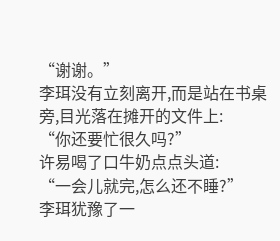“谢谢。”
李珥没有立刻离开,而是站在书桌旁,目光落在摊开的文件上:
“你还要忙很久吗?”
许易喝了口牛奶点点头道:
“一会儿就完,怎么还不睡?”
李珥犹豫了一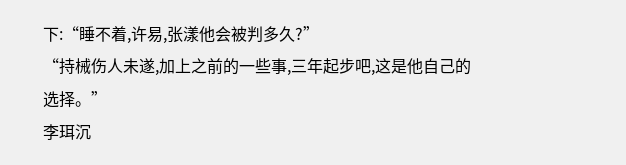下:“睡不着,许易,张漾他会被判多久?”
“持械伤人未遂,加上之前的一些事,三年起步吧,这是他自己的选择。”
李珥沉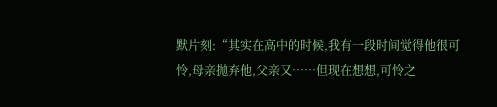默片刻:“其实在高中的时候,我有一段时间觉得他很可怜,母亲抛弃他,父亲又……但现在想想,可怜之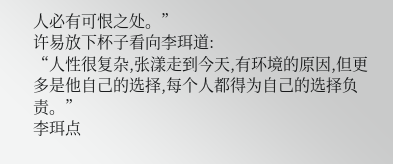人必有可恨之处。”
许易放下杯子看向李珥道:
“人性很复杂,张漾走到今天,有环境的原因,但更多是他自己的选择,每个人都得为自己的选择负责。”
李珥点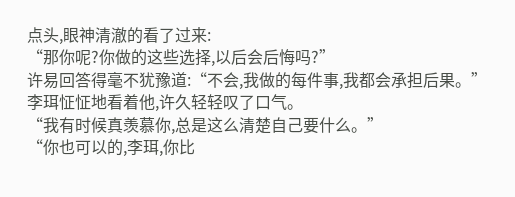点头,眼神清澈的看了过来:
“那你呢?你做的这些选择,以后会后悔吗?”
许易回答得毫不犹豫道:“不会,我做的每件事,我都会承担后果。”
李珥怔怔地看着他,许久轻轻叹了口气。
“我有时候真羡慕你,总是这么清楚自己要什么。”
“你也可以的,李珥,你比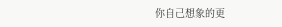你自己想象的更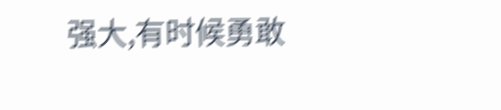强大,有时候勇敢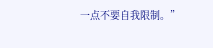一点不要自我限制。”